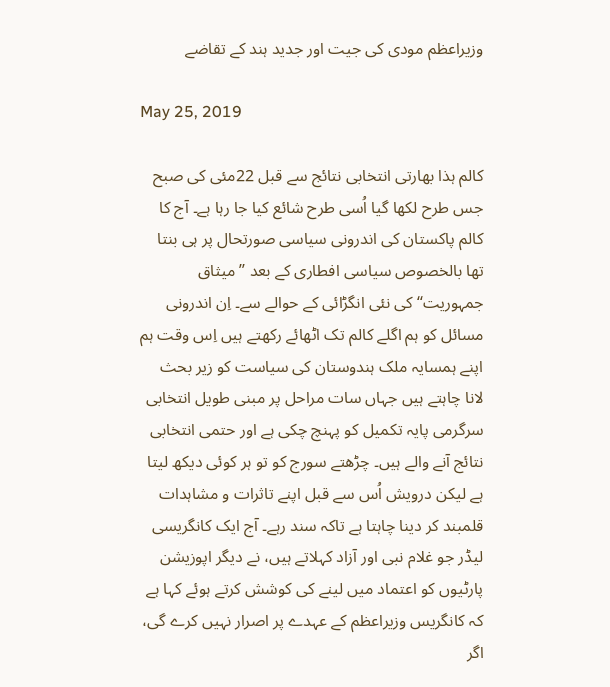وزیراعظم مودی کی جیت اور جدید ہند کے تقاضے

May 25, 2019

کالم ہذا بھارتی انتخابی نتائج سے قبل 22مئی کی صبح جس طرح لکھا گیا اُسی طرح شائع کیا جا رہا ہے۔ آج کا کالم پاکستان کی اندرونی سیاسی صورتحال پر ہی بنتا تھا بالخصوص سیاسی افطاری کے بعد ’’میثاق جمہوریت‘‘ کی نئی انگڑائی کے حوالے سے۔ اِن اندرونی مسائل کو ہم اگلے کالم تک اٹھائے رکھتے ہیں اِس وقت ہم اپنے ہمسایہ ملک ہندوستان کی سیاست کو زیر بحث لانا چاہتے ہیں جہاں سات مراحل پر مبنی طویل انتخابی سرگرمی پایہ تکمیل کو پہنچ چکی ہے اور حتمی انتخابی نتائج آنے والے ہیں۔ چڑھتے سورج کو تو ہر کوئی دیکھ لیتا ہے لیکن درویش اُس سے قبل اپنے تاثرات و مشاہدات قلمبند کر دینا چاہتا ہے تاکہ سند رہے۔ آج ایک کانگریسی لیڈر جو غلام نبی اور آزاد کہلاتے ہیں، نے دیگر اپوزیشن پارٹیوں کو اعتماد میں لینے کی کوشش کرتے ہوئے کہا ہے کہ کانگریس وزیراعظم کے عہدے پر اصرار نہیں کرے گی، اگر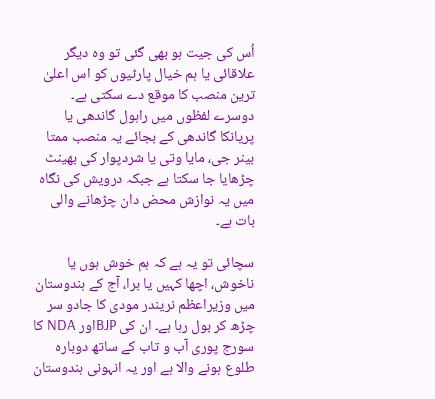اُس کی جیت ہو بھی گئی تو وہ دیگر علاقائی یا ہم خیال پارٹیوں کو اس اعلیٰ ترین منصب کا موقع دے سکتی ہے۔ دوسرے لفظوں میں راہول گاندھی یا پریانکا گاندھی کے بجائے یہ منصب ممتا بینر جی، مایا وتی یا شردپوار کی بھینٹ چڑھایا جا سکتا ہے جبکہ درویش کی نگاہ میں یہ نوازش محض دان چڑھانے والی بات ہے۔

سچائی تو یہ ہے کہ ہم خوش ہوں یا ناخوش، اچھا کہیں یا برا، آج کے ہندوستان میں وزیراعظم نریندر مودی کا جادو سر چڑھ کر بول رہا ہے۔ ان کی BJPاور NDA کا سورج پوری آب و تاب کے ساتھ دوبارہ طلوع ہونے والا ہے اور یہ انہونی ہندوستان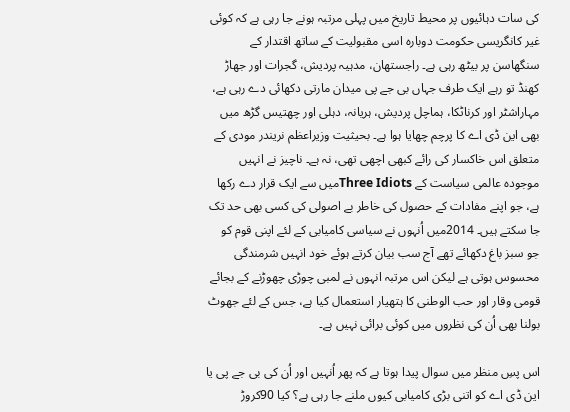کی سات دہائیوں پر محیط تاریخ میں پہلی مرتبہ ہونے جا رہی ہے کہ کوئی غیر کانگریسی حکومت دوبارہ اسی مقبولیت کے ساتھ اقتدار کے سنگھاسن پر بیٹھ رہی ہے۔ راجستھان، مدہیہ پردیش، گجرات اور جھاڑ کھنڈ تو رہے ایک طرف جہاں بی جے پی میدان مارتی دکھائی دے رہی ہے، مہاراشٹر اور کرناٹکا، ہماچل پردیش، ہریانہ، دہلی اور چھتیس گڑھ میں بھی این ڈی اے کا پرچم چھایا ہوا ہے۔ بحیثیت وزیراعظم نریندر مودی کے متعلق اس خاکسار کی رائے کبھی اچھی تھی، نہ ہے۔ ناچیز نے انہیں موجودہ عالمی سیاست کے Three Idiotsمیں سے ایک قرار دے رکھا ہے، جو اپنے مفادات کے حصول کی خاطر بے اصولی کی کسی بھی حد تک جا سکتے ہیں۔ 2014میں اُنہوں نے سیاسی کامیابی کے لئے اپنی قوم کو جو سبز باغ دکھائے تھے آج سب بیان کرتے ہوئے خود انہیں شرمندگی محسوس ہوتی ہے لیکن اس مرتبہ انہوں نے لمبی چوڑی چھوڑنے کے بجائے قومی وقار اور حب الوطنی کا ہتھیار استعمال کیا ہے، جس کے لئے جھوٹ بولنا بھی اُن کی نظروں میں کوئی برائی نہیں ہے۔

اس پسِ منظر میں سوال پیدا ہوتا ہے کہ پھر اُنہیں اور اُن کی بی جے پی یا این ڈی اے کو اتنی بڑی کامیابی کیوں ملنے جا رہی ہے؟ کیا 90کروڑ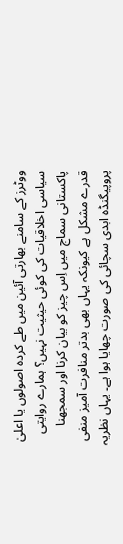ووٹرز کے سامنے بھارتی آئین میں طے کردہ اصولوں یا اعلیٰ سیاسی اخلاقیات کی کوئی حیثیت نہیں؟ ہمارے روایتی پاکستانی سماج میں اِس چیز کو بیان کرنا اور سمجھنا قدرے مشکل ہے کیونکہ یہاں بھی بدتر منافرت آمیز منفی پروپیگنڈہ ابدی سچائی کی صورت چھایا ہوا ہے۔ یہاں نظریہ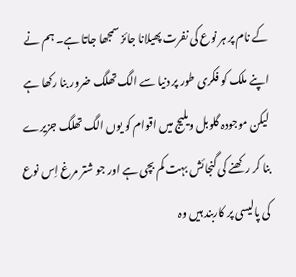کے نام پر ہر نوع کی نفرت پھیلانا جائز سمجھا جاتا ہے۔ ہم نے اپنے ملک کو فکری طور پر دنیا سے الگ تھلگ ضرور بنا رکھا ہے لیکن موجودہ گلوبل ویلیج میں اقوام کو یوں الگ تھلگ جزیرے بنا کر رکھنے کی گنجائش بہت کم بچی ہے اور جو شتر مرغ اِس نوع کی پالیسی پر کاربند ہیں وہ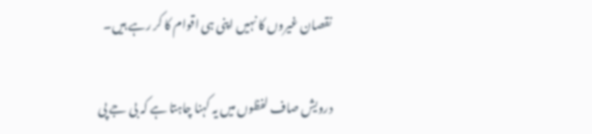نقصان غیروں کا نہیں اپنی ہی اقوام کا کر رہے ہیں۔

درویش صاف لفظوں میں یہ کہنا چاہتا ہے کہ بی جے پی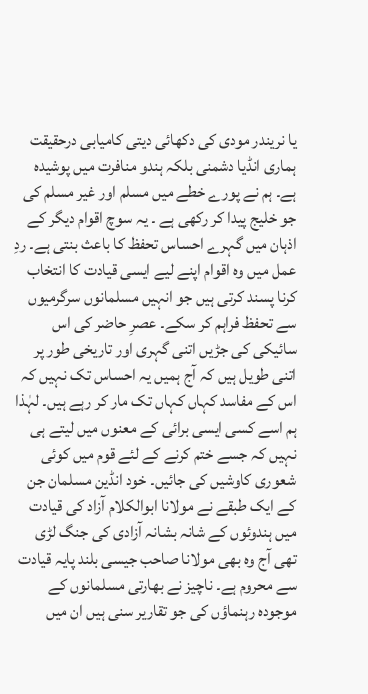یا نریندر مودی کی دکھائی دیتی کامیابی درحقیقت ہماری انڈیا دشمنی بلکہ ہندو منافرت میں پوشیدہ ہے۔ ہم نے پورے خطے میں مسلم اور غیر مسلم کی جو خلیج پیدا کر رکھی ہے ۔ یہ سوچ اقوام دیگر کے اذہان میں گہرے احساس تحفظ کا باعث بنتی ہے۔ ردِ عمل میں وہ اقوام اپنے لیے ایسی قیادت کا انتخاب کرنا پسند کرتی ہیں جو انہیں مسلمانوں سرگرمیوں سے تحفظ فراہم کر سکے۔ عصرِ حاضر کی اس سائیکی کی جڑیں اتنی گہری اور تاریخی طور پر اتنی طویل ہیں کہ آج ہمیں یہ احساس تک نہیں کہ اس کے مفاسد کہاں کہاں تک مار کر رہے ہیں۔ لہٰذا ہم اسے کسی ایسی برائی کے معنوں میں لیتے ہی نہیں کہ جسے ختم کرنے کے لئے قوم میں کوئی شعوری کاوشیں کی جائیں۔ خود انڈین مسلمان جن کے ایک طبقے نے مولانا ابوالکلام آزاد کی قیادت میں ہندوئوں کے شانہ بشانہ آزادی کی جنگ لڑی تھی آج وہ بھی مولانا صاحب جیسی بلند پایہ قیادت سے محروم ہے۔ ناچیز نے بھارتی مسلمانوں کے موجودہ رہنماؤں کی جو تقاریر سنی ہیں ان میں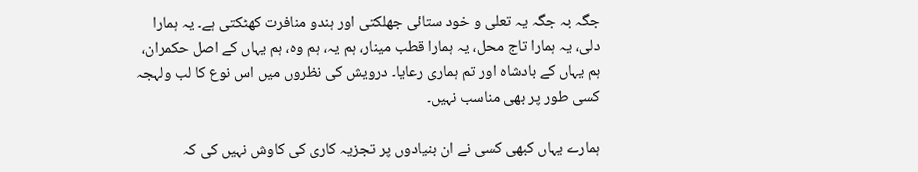جگہ بہ جگہ یہ تعلی و خود ستائی جھلکتی اور ہندو منافرت کھٹکتی ہے۔ یہ ہمارا دلی، یہ ہمارا تاج محل، یہ ہمارا قطب مینار، ہم یہ، ہم وہ، ہم یہاں کے اصل حکمران، ہم یہاں کے بادشاہ اور تم ہماری رعایا۔ درویش کی نظروں میں اس نوع کا لب ولہجہ کسی طور پر بھی مناسب نہیں۔

ہمارے یہاں کبھی کسی نے ان بنیادوں پر تجزیہ کاری کی کاوش نہیں کی کہ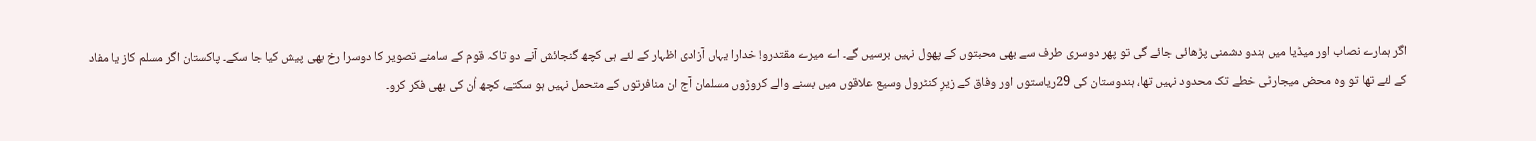اگر ہمارے نصاب اور میڈیا میں ہندو دشمنی پڑھائی جائے گی تو پھر دوسری طرف سے بھی محبتوں کے پھول نہیں برسیں گے۔ اے میرے مقتدرو! خدارا یہاں آزادی اظہار کے لئے ہی کچھ گنجائش آنے دو تاکہ قوم کے سامنے تصویر کا دوسرا رخ بھی پیش کیا جا سکے۔ پاکستان اگر مسلم کاز یا مفاد کے لئے تھا تو وہ محض میجارٹی خطے تک محدود نہیں تھا، ہندوستان کی 29ریاستوں اور وفاق کے زیرِ کنٹرول وسیع علاقوں میں بسنے والے کروڑوں مسلمان آج ان منافرتوں کے متحمل نہیں ہو سکتے، کچھ اُن کی بھی فکر کرو۔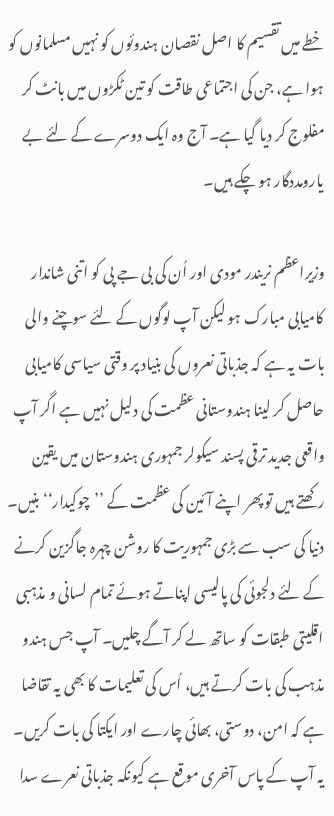خطے میں تقسیم کا اصل نقصان ہندوئوں کو نہیں مسلمانوں کو ہوا ہے، جن کی اجتماعی طاقت کو تین ٹکڑوں میں بانٹ کر مفلوج کر دیا گیا ہے۔ آج وہ ایک دوسرے کے لئے بے یارومددگار ہو چکے ہیں۔

وزیراعظم نریندر مودی اور اُن کی بی جے پی کو اتنی شاندار کامیابی مبارک ہو لیکن آپ لوگوں کے لئے سوچنے والی بات یہ ہے کہ جذباتی نعروں کی بنیاد پر وقتی سیاسی کامیابی حاصل کر لینا ہندوستانی عظمت کی دلیل نہیں ہے اگر آپ واقعی جدید ترقی پسند سیکولر جمہوری ہندوستان میں یقین رکھتے ہیں تو پھر اپنے آئین کی عظمت کے ’’چوکیدار‘‘ بنیں۔ دنیا کی سب سے بڑی جمہوریت کا روشن چہرہ جاگزین کرنے کے لئے دلجوئی کی پالیسی اپناتے ہوئے تمام لسانی و مذہبی اقلیتی طبقات کو ساتھ لے کر آگے چلیں۔ آپ جس ہندو مذہب کی بات کرتے ہیں، اُس کی تعلیمات کا بھی یہ تقاضا ہے کہ امن، دوستی، بھائی چارے اور ایکتا کی بات کریں۔ یہ آپ کے پاس آخری موقع ہے کیونکہ جذباتی نعرے سدا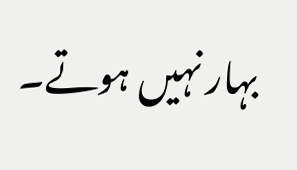بہار نہیں ہوتے۔